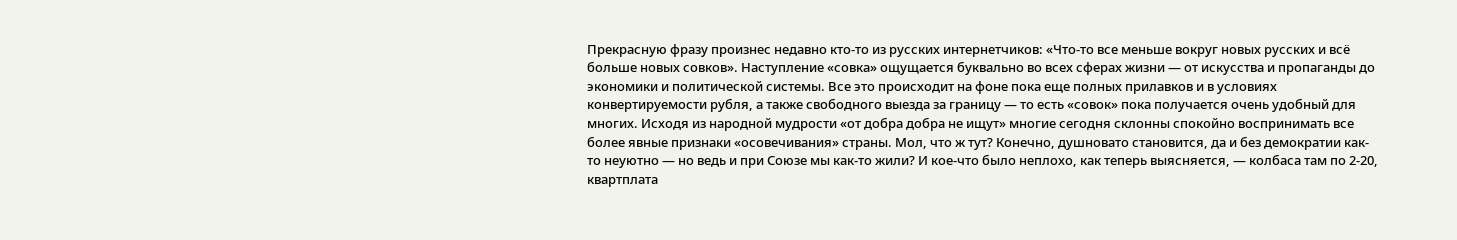Прекрасную фразу произнес недавно кто-то из русских интернетчиков: «Что-то все меньше вокруг новых русских и всё больше новых совков». Наступление «совка» ощущается буквально во всех сферах жизни — от искусства и пропаганды до экономики и политической системы. Все это происходит на фоне пока еще полных прилавков и в условиях конвертируемости рубля, а также свободного выезда за границу — то есть «совок» пока получается очень удобный для многих. Исходя из народной мудрости «от добра добра не ищут» многие сегодня склонны спокойно воспринимать все более явные признаки «осовечивания» страны. Мол, что ж тут? Конечно, душновато становится, да и без демократии как-то неуютно — но ведь и при Союзе мы как-то жили? И кое-что было неплохо, как теперь выясняется, — колбаса там по 2-20, квартплата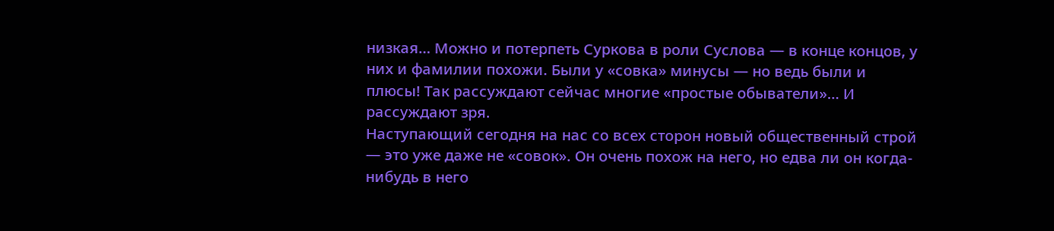низкая… Можно и потерпеть Суркова в роли Суслова — в конце концов, у них и фамилии похожи. Были у «совка» минусы — но ведь были и плюсы! Так рассуждают сейчас многие «простые обыватели»… И рассуждают зря.
Наступающий сегодня на нас со всех сторон новый общественный строй — это уже даже не «совок». Он очень похож на него, но едва ли он когда-нибудь в него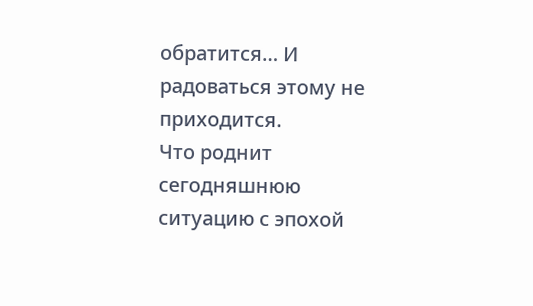обратится… И радоваться этому не приходится.
Что роднит сегодняшнюю ситуацию с эпохой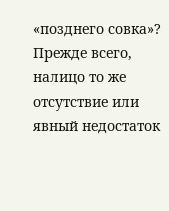«позднего совка»? Прежде всего, налицо то же отсутствие или явный недостаток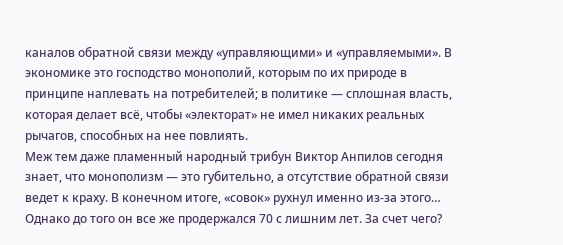каналов обратной связи между «управляющими» и «управляемыми». В экономике это господство монополий, которым по их природе в принципе наплевать на потребителей; в политике — сплошная власть, которая делает всё, чтобы «электорат» не имел никаких реальных рычагов, способных на нее повлиять.
Меж тем даже пламенный народный трибун Виктор Анпилов сегодня знает, что монополизм — это губительно, а отсутствие обратной связи ведет к краху. В конечном итоге, «совок» рухнул именно из-за этого… Однако до того он все же продержался 70 с лишним лет. За счет чего?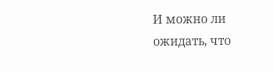И можно ли ожидать, что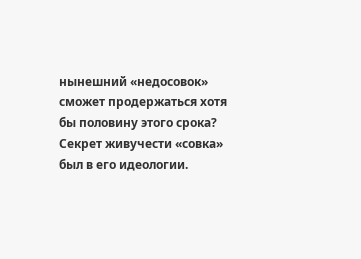нынешний «недосовок» сможет продержаться хотя бы половину этого срока?
Секрет живучести «совка» был в его идеологии.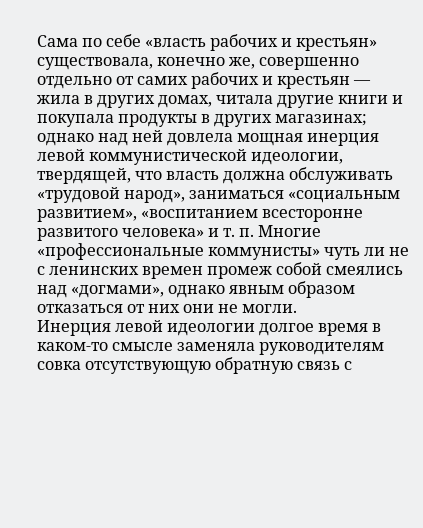Сама по себе «власть рабочих и крестьян» существовала, конечно же, совершенно отдельно от самих рабочих и крестьян — жила в других домах, читала другие книги и покупала продукты в других магазинах; однако над ней довлела мощная инерция левой коммунистической идеологии, твердящей, что власть должна обслуживать «трудовой народ», заниматься «социальным развитием», «воспитанием всесторонне развитого человека» и т. п. Многие «профессиональные коммунисты» чуть ли не с ленинских времен промеж собой смеялись над «догмами», однако явным образом отказаться от них они не могли.
Инерция левой идеологии долгое время в каком-то смысле заменяла руководителям совка отсутствующую обратную связь с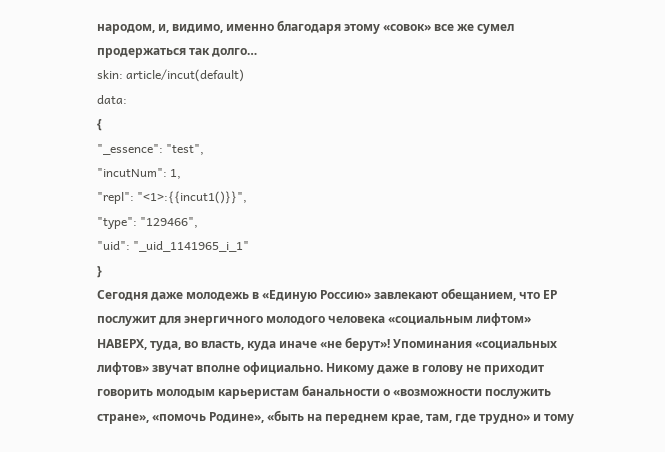народом, и, видимо, именно благодаря этому «совок» все же сумел продержаться так долго…
skin: article/incut(default)
data:
{
"_essence": "test",
"incutNum": 1,
"repl": "<1>:{{incut1()}}",
"type": "129466",
"uid": "_uid_1141965_i_1"
}
Сегодня даже молодежь в «Единую Россию» завлекают обещанием, что ЕР послужит для энергичного молодого человека «социальным лифтом» НАВЕРХ, туда, во власть, куда иначе «не берут»! Упоминания «социальных лифтов» звучат вполне официально. Никому даже в голову не приходит говорить молодым карьеристам банальности о «возможности послужить стране», «помочь Родине», «быть на переднем крае, там, где трудно» и тому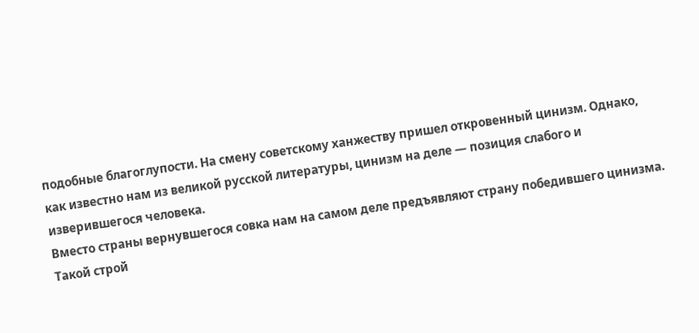подобные благоглупости. На смену советскому ханжеству пришел откровенный цинизм. Однако, как известно нам из великой русской литературы, цинизм на деле — позиция слабого и изверившегося человека.
Вместо страны вернувшегося совка нам на самом деле предъявляют страну победившего цинизма.
Такой строй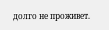долго не проживет.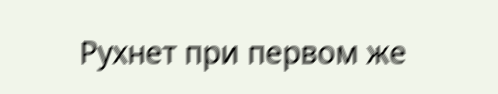Рухнет при первом же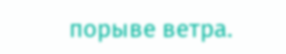порыве ветра.